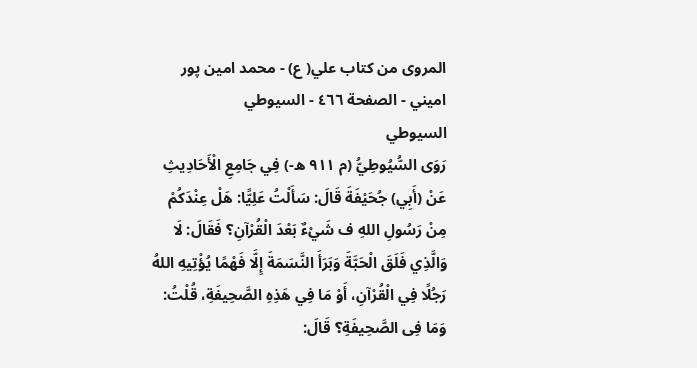المروى من كتاب علي( ع) - محمد امين پور اميني - الصفحة ٤٦٦ - السيوطي
السيوطي
رَوَى السُّيُوطِيُّ (م ٩١١ ه-) فِي جَامِعِ الْأَحَادِيثِ عَنْ (أَبِي) جُحَيْفَةَ قَالَ: سَأَلْتُ عَلِيًّا: هَلْ عِنْدَكُمْ مِنْ رَسُولِ اللهِ ف شَيْءٌ بَعْدَ الْقُرْآنِ؟ فَقَالَ: لَا وَالَّذِي فَلَقَ الْحَبَّةَ وَبَرَأَ النَّسَمَةَ إِلَّا فَهْمًا يُؤْتِيهِ اللهُ رَجُلًا فِي الْقُرْآنِ، أَوْ مَا فِي هَذِهِ الصَّحِيفَةِ، قُلْتُ: وَمَا فِى الصَّحِيفَةِ؟ قَالَ: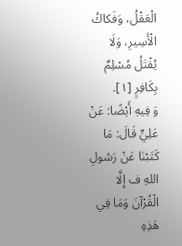الْعَقْلُ، وَفَكاكُ الْأَسِيرِ، وَلَا يُقْتَلُ مُسْلِمٌ بِكَافِرٍ [١].
وَ فِيهِ أَيْضًا: عَنْ عَلِيٍّ قَالَ: مَا كَتَبْنَا عَنْ رَسُولِ اللهِ ف إِلَّا الْقُرْآنَ وَمَا فِي هَذِهِ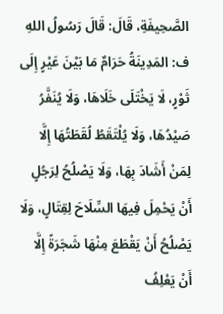الصَّحِيفَةِ، قَالَ: قَالَ رَسُولُ اللهِ ف: المَدِينَةُ حَرَامٌ مَا بَيْنَ عَيْرٍ إِلَى ثَوْرٍ، لَا يَخْتَلَى خَلَاهَا، وَلَا يُنَفَّرُ صَيْدُهَا، وَلَا يُلْتَقَطُ لُقَطَتُهَا إِلَّا لِمَنْ أَشَادَ بِهَا، وَلَا يَصْلُحُ لِرَجُلٍ أَنْ يَحْمِلَ فِيهَا السِّلَاحَ لِقِتَالٍ، وَلَا يَصْلُحُ أَنْ يَقْطَعَ مِنْهَا شَجَرَةً إِلَّا أَنْ يَعْلِفُ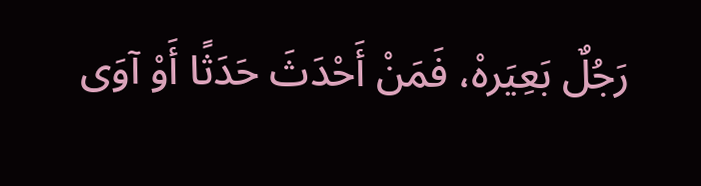رَجُلٌ بَعِيَرهْ، فَمَنْ أَحْدَثَ حَدَثًا أَوْ آوَى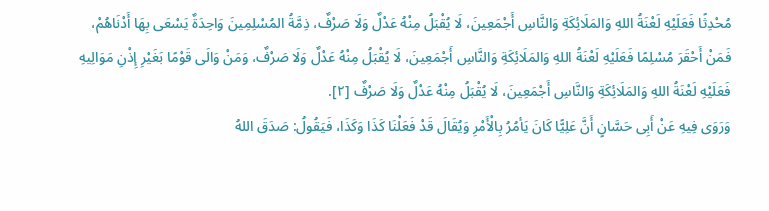مُحْدِثًا فَعَلَيْهِ لَعْنَةُ اللهِ وَالمَلَائِكَةِ وَالنَّاسِ أَجْمَعِينَ، لَا يُقْبَلُ مِنْهُ عَدْلٌ وَلَا صَرْفٌ، ذِمَّةُ المُسْلِمِينَ وَاحِدَةٌ يَسْعَى بِهَا أَدْنَاهُمْ، فَمَنْ أَحْقَرَ مُسْلِمًا فَعَلَيْهِ لَعْنَةُ اللهِ وَالمَلَائِكَةِ وَالنَّاسِ أَجْمَعِينَ، لَا يُقْبَلُ مِنْهُ عَدْلٌ وَلَا صَرْفٌ، وَمَنْ وَالَى قَوْمًا بَغَيْرِ إِذْنِ مَوَالِيهِ فَعَلَيْهِ لَعْنَةُ اللهِ وَالمَلَائِكَةِ وَالنَّاسِ أَجْمَعِينَ، لَا يُقْبَلُ مِنْهُ عَدْلٌ وَلَا صَرْفٌ [٢].
وَرَوَى فِيهِ عَنْ أَبِى حَسَّانٍ أَنَّ عَلِيًّا كَانَ يَأمُرُ بِالْأَمْرِ وَيُقَالَ قَدْ فَعَلْنَا كَذَا وَكَذَا، فَيَقُولُ: صَدَقَ اللهُ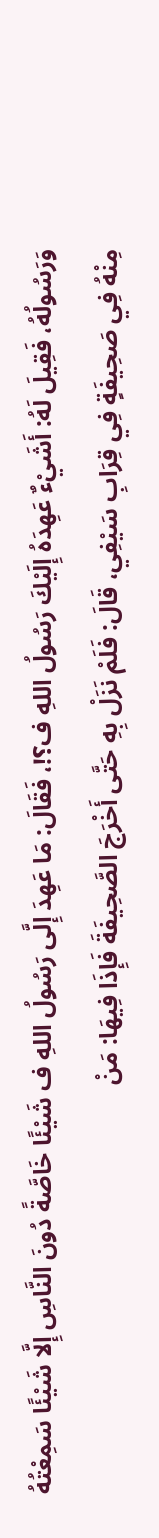وَرَسُولُهُ، فَقِيلَ لَهُ: أَشَيْءٌ عَهِدَهُ إِلَيْكَ رَسُولُ اللهِ ف؟!، فَقَالَ: مَا عَهِدَ إِلَّى رَسُولُ اللهِ ف شَيْئًا خَاصَّةً دُونَ النَّاسِ إِلَّا شَيْئًا سَمِعْتُهُ مِنْهُ فِي صَحِيفَةٍ فِي قِرَابِ سَيْفِي، قَالَ: فَلَمْ نَزَلْ بِهِ حَتَّى أَخْرَجَ الصَّحِيفَةَ فَإِذَا فِيهَا: مَنْ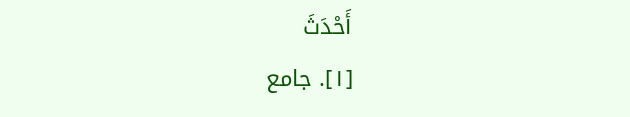أَحْدَثَ
[١]. جامع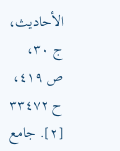الأحاديث، ج ٣٠، ص ٤١٩، ح ٣٣٤٧٢
[٢]. جامع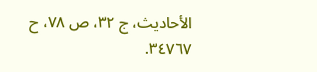الأحاديث، ج ٣٢، ص ٧٨، ح ٣٤٧٦٧.